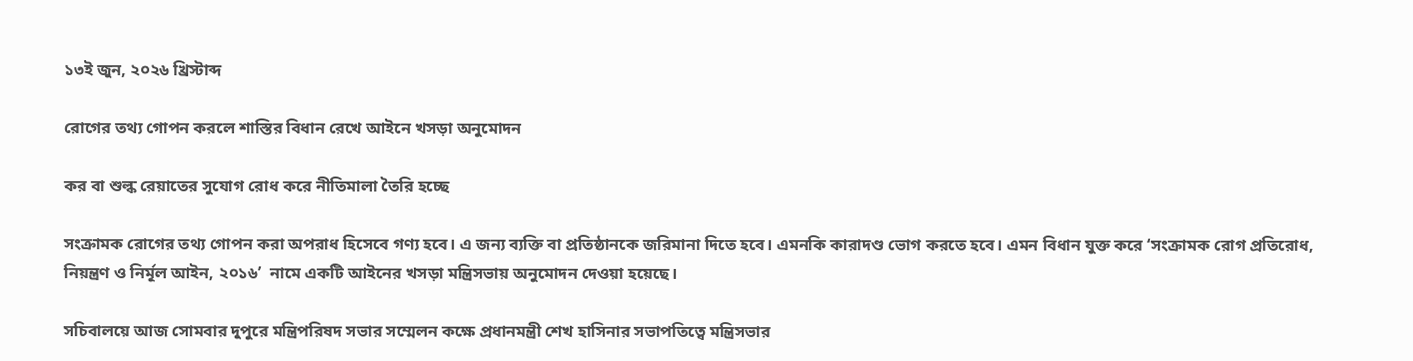১৩ই জুন, ২০২৬ খ্রিস্টাব্দ

রোগের তথ্য গোপন করলে শাস্তির বিধান রেখে আইনে খসড়া অনুমোদন

কর বা শুল্ক রেয়াতের সুযোগ রোধ করে নীতিমালা তৈরি হচ্ছে

সংক্রামক রোগের তথ্য গোপন করা অপরাধ হিসেবে গণ্য হবে। এ জন্য ব্যক্তি বা প্রতিষ্ঠানকে জরিমানা দিতে হবে। এমনকি কারাদণ্ড ভোগ করতে হবে। এমন বিধান যুক্ত করে ‘সংক্রামক রোগ প্রতিরোধ, নিয়ন্ত্রণ ও নির্মূল আইন, ২০১৬’  নামে একটি আইনের খসড়া মন্ত্রিসভায় অনুমোদন দেওয়া হয়েছে।

সচিবালয়ে আজ সোমবার দুপুরে মন্ত্রিপরিষদ সভার সম্মেলন কক্ষে প্রধানমন্ত্রী শেখ হাসিনার সভাপতিত্বে মন্ত্রিসভার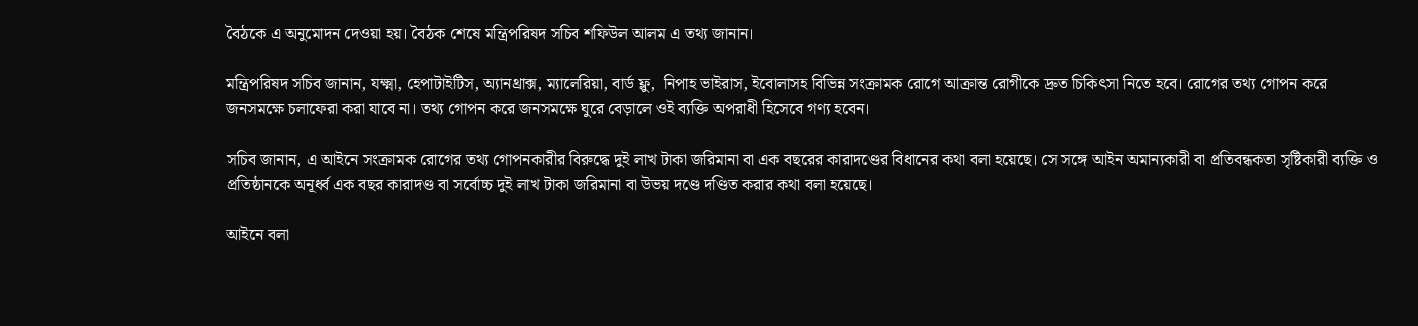বৈঠকে এ অনুমোদন দেওয়া হয়। বৈঠক শেষে মন্ত্রিপরিষদ সচিব শফিউল আলম এ তথ্য জানান।

মন্ত্রিপরিষদ সচিব জানান, যক্ষ্মা, হেপাটাইটিস, অ্যানথ্রাক্স, ম্যালেরিয়া, বার্ড ফ্লু,  নিপাহ ভাইরাস, ইবোলাসহ বিভিন্ন সংক্রামক রোগে আক্রান্ত রোগীকে দ্রুত চিকিৎসা নিতে হবে। রোগের তথ্য গোপন করে জনসমক্ষে চলাফেরা করা যাবে না। তথ্য গোপন করে জনসমক্ষে ঘুরে বেড়ালে ওই ব্যক্তি অপরাধী হিসেবে গণ্য হবেন।

সচিব জানান, এ আইনে সংক্রামক রোগের তথ্য গোপনকারীর বিরুদ্ধে দুই লাখ টাকা জরিমানা বা এক বছরের কারাদণ্ডের বিধানের কথা বলা হয়েছে। সে সঙ্গে আইন অমান্যকারী বা প্রতিবন্ধকতা সৃষ্টিকারী ব্যক্তি ও প্রতিষ্ঠানকে অনূর্ধ্ব এক বছর কারাদণ্ড বা সর্বোচ্চ দুই লাখ টাকা জরিমানা বা উভয় দণ্ডে দণ্ডিত করার কথা বলা হয়েছে।

আইনে বলা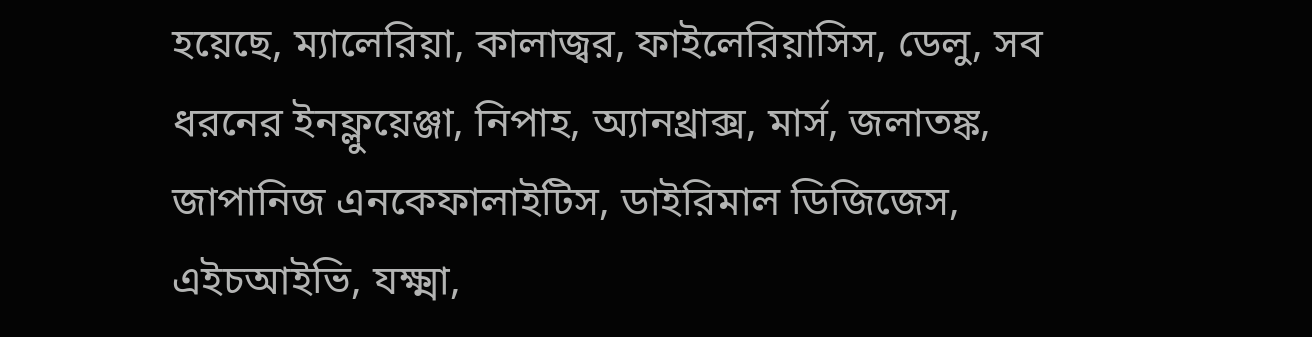হয়েছে, ম্যালেরিয়া, কালাজ্বর, ফাইলেরিয়াসিস, ডেলু, সব ধরনের ইনফ্লুয়েঞ্জা, নিপাহ, অ্যানথ্রাক্স, মার্স, জলাতঙ্ক, জাপানিজ এনকেফালাইটিস, ডাইরিমাল ডিজিজেস, এইচআইভি, যক্ষ্মা,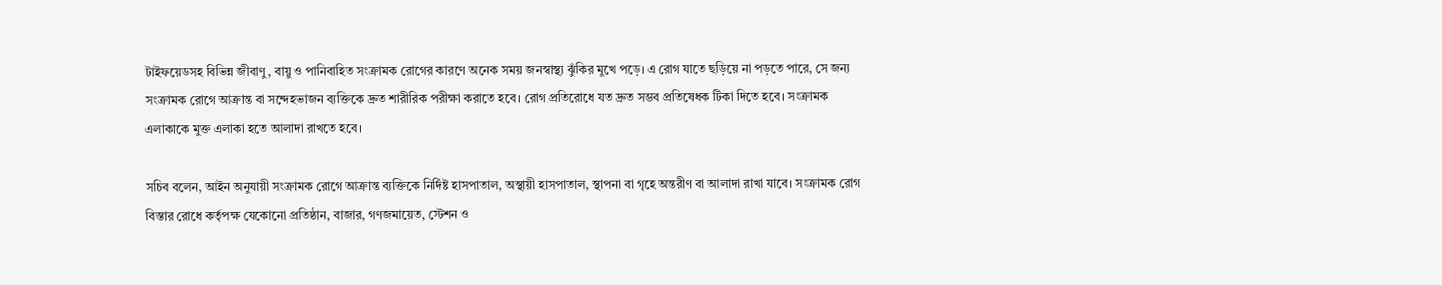টাইফয়েডসহ বিভিন্ন জীবাণু, বায়ু ও পানিবাহিত সংক্রামক রোগের কারণে অনেক সময় জনস্বাস্থ্য ঝুঁকির মুখে পড়ে। এ রোগ যাতে ছড়িয়ে না পড়তে পারে, সে জন্য সংক্রামক রোগে আক্রান্ত বা সন্দেহভাজন ব্যক্তিকে দ্রুত শারীরিক পরীক্ষা করাতে হবে। রোগ প্রতিরোধে যত দ্রুত সম্ভব প্রতিষেধক টিকা দিতে হবে। সংক্রামক এলাকাকে মুক্ত এলাকা হতে আলাদা রাখতে হবে।

সচিব বলেন, আইন অনুযায়ী সংক্রামক রোগে আক্রান্ত ব্যক্তিকে নির্দিষ্ট হাসপাতাল, অস্থায়ী হাসপাতাল, স্থাপনা বা গৃহে অন্তরীণ বা আলাদা রাখা যাবে। সংক্রামক রোগ বিস্তার রোধে কর্তৃপক্ষ যেকোনো প্রতিষ্ঠান, বাজার, গণজমায়েত, স্টেশন ও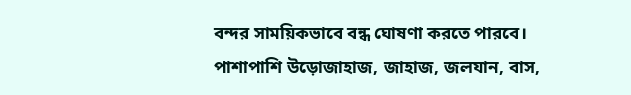বন্দর সাময়িকভাবে বন্ধ ঘোষণা করতে পারবে। পাশাপাশি উড়োজাহাজ, জাহাজ, জলযান, বাস,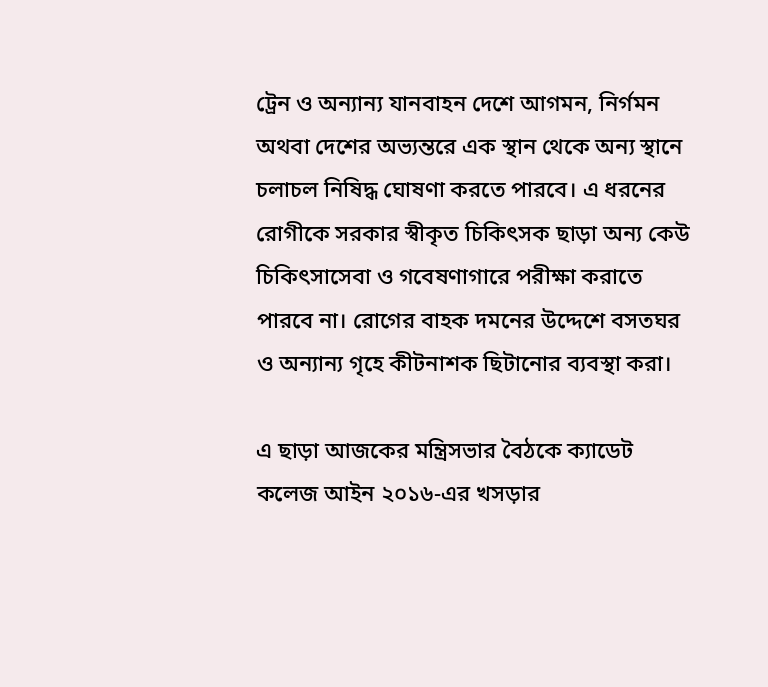ট্রেন ও অন্যান্য যানবাহন দেশে আগমন, নির্গমন অথবা দেশের অভ্যন্তরে এক স্থান থেকে অন্য স্থানে চলাচল নিষিদ্ধ ঘোষণা করতে পারবে। এ ধরনের রোগীকে সরকার স্বীকৃত চিকিৎসক ছাড়া অন্য কেউ চিকিৎসাসেবা ও গবেষণাগারে পরীক্ষা করাতে পারবে না। রোগের বাহক দমনের উদ্দেশে বসতঘর ও অন্যান্য গৃহে কীটনাশক ছিটানোর ব্যবস্থা করা।

এ ছাড়া আজকের মন্ত্রিসভার বৈঠকে ক্যাডেট কলেজ আইন ২০১৬-এর খসড়ার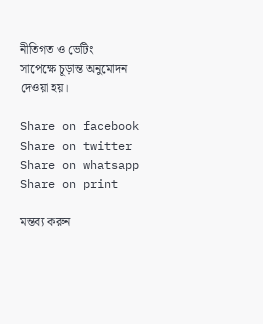নীতিগত ও ভেটিং  সাপেক্ষে চূড়ান্ত অনুমোদন দেওয়া হয়।

Share on facebook
Share on twitter
Share on whatsapp
Share on print

মন্তব্য করুন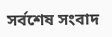সর্বশেষ সংবাদ